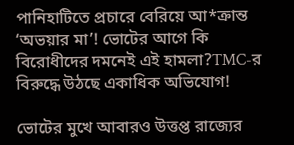পানিহাটিতে প্রচারে বেরিয়ে আ*ক্রান্ত ‘অভয়ার মা’! ভোটের আগে কি বিরোধীদের দমনেই এই হামলা?TMC-র বিরুদ্ধে উঠছে একাধিক অভিযোগ!

ভোটের মুখে আবারও উত্তপ্ত রাজ্যের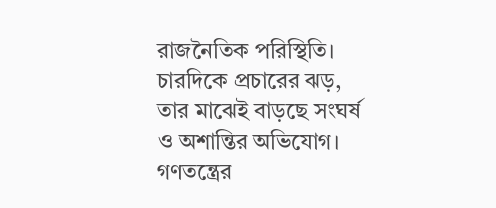রাজনৈতিক পরিস্থিতি। চারদিকে প্রচারের ঝড়, তার মাঝেই বাড়ছে সংঘর্ষ ও অশান্তির অভিযোগ। গণতন্ত্রের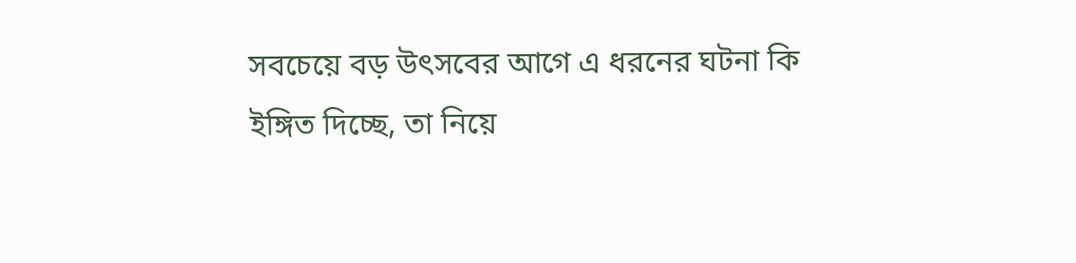সবচেয়ে বড় উৎসবের আগে এ ধরনের ঘটনা কি ইঙ্গিত দিচ্ছে, তা নিয়ে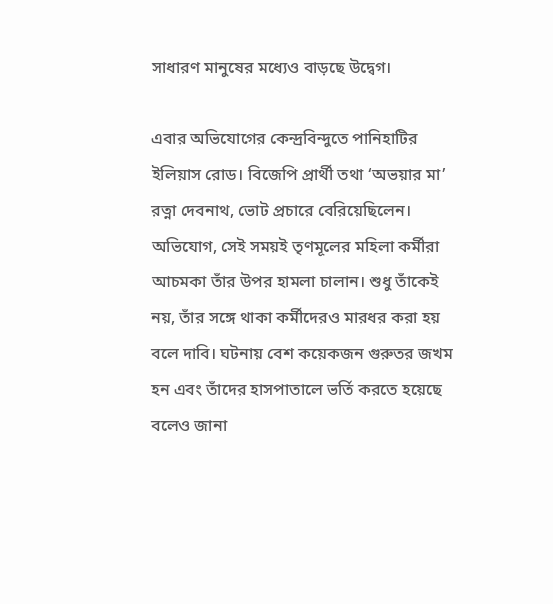সাধারণ মানুষের মধ্যেও বাড়ছে উদ্বেগ।

এবার অভিযোগের কেন্দ্রবিন্দুতে পানিহাটির ইলিয়াস রোড। বিজেপি প্রার্থী তথা ‘অভয়ার মা’ রত্না দেবনাথ, ভোট প্রচারে বেরিয়েছিলেন। অভিযোগ, সেই সময়ই তৃণমূলের মহিলা কর্মীরা আচমকা তাঁর উপর হামলা চালান। শুধু তাঁকেই নয়, তাঁর সঙ্গে থাকা কর্মীদেরও মারধর করা হয় বলে দাবি। ঘটনায় বেশ কয়েকজন গুরুতর জখম হন এবং তাঁদের হাসপাতালে ভর্তি করতে হয়েছে বলেও জানা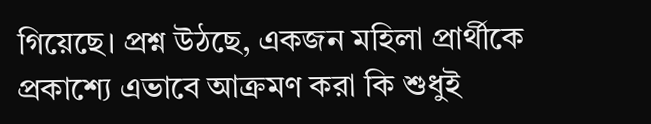গিয়েছে। প্রশ্ন উঠছে, একজন মহিলা প্রার্থীকে প্রকাশ্যে এভাবে আক্রমণ করা কি শুধুই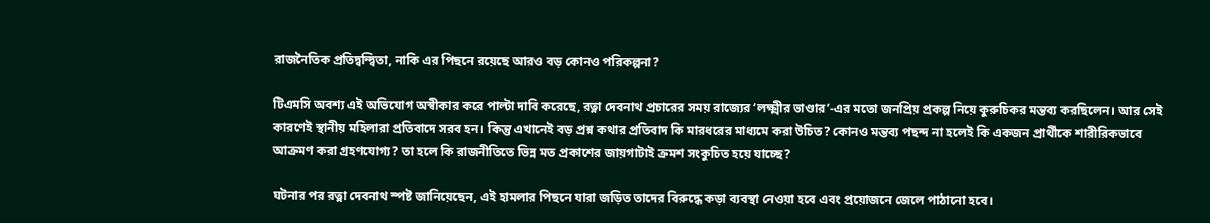রাজনৈতিক প্রতিদ্বন্দ্বিতা, নাকি এর পিছনে রয়েছে আরও বড় কোনও পরিকল্পনা?

টিএমসি অবশ্য এই অভিযোগ অস্বীকার করে পাল্টা দাবি করেছে, রত্না দেবনাথ প্রচারের সময় রাজ্যের ‘লক্ষ্মীর ভাণ্ডার’-এর মতো জনপ্রিয় প্রকল্প নিয়ে কুরুচিকর মন্তব্য করছিলেন। আর সেই কারণেই স্থানীয় মহিলারা প্রতিবাদে সরব হন। কিন্তু এখানেই বড় প্রশ্ন কথার প্রতিবাদ কি মারধরের মাধ্যমে করা উচিত? কোনও মন্তব্য পছন্দ না হলেই কি একজন প্রার্থীকে শারীরিকভাবে আক্রমণ করা গ্রহণযোগ্য? তা হলে কি রাজনীতিতে ভিন্ন মত প্রকাশের জায়গাটাই ক্রমশ সংকুচিত হয়ে যাচ্ছে?

ঘটনার পর রত্না দেবনাথ স্পষ্ট জানিয়েছেন, এই হামলার পিছনে যারা জড়িত তাদের বিরুদ্ধে কড়া ব্যবস্থা নেওয়া হবে এবং প্রয়োজনে জেলে পাঠানো হবে।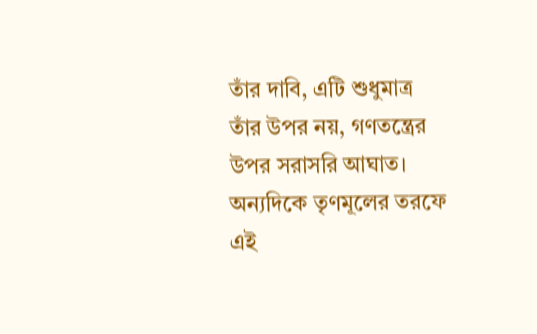তাঁর দাবি, এটি শুধুমাত্র তাঁর উপর নয়, গণতন্ত্রের উপর সরাসরি আঘাত। অন্যদিকে তৃণমূলের তরফে এই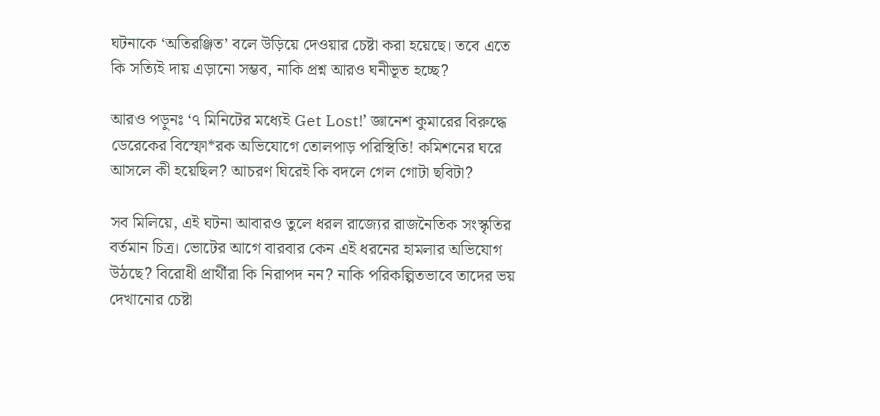ঘটনাকে ‘অতিরঞ্জিত’ বলে উড়িয়ে দেওয়ার চেষ্টা করা হয়েছে। তবে এতে কি সত্যিই দায় এড়ানো সম্ভব, নাকি প্রশ্ন আরও ঘনীভূত হচ্ছে?

আরও পড়ুনঃ ‘৭ মিনিটের মধ্যেই Get Lost!’ জ্ঞানেশ কুমারের বিরুদ্ধে ডেরেকের বিস্ফো*রক অভিযোগে তোলপাড় পরিস্থিতি! কমিশনের ঘরে আসলে কী হয়েছিল? আচরণ ঘিরেই কি বদলে গেল গোটা ছবিটা?

সব মিলিয়ে, এই ঘটনা আবারও তুলে ধরল রাজ্যের রাজনৈতিক সংস্কৃতির বর্তমান চিত্র। ভোটের আগে বারবার কেন এই ধরনের হামলার অভিযোগ উঠছে? বিরোধী প্রার্থীরা কি নিরাপদ নন? নাকি পরিকল্পিতভাবে তাদের ভয় দেখানোর চেষ্টা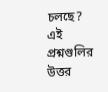চলছে? এই প্রশ্নগুলির উত্তর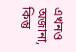এখনও অজানা, কিন্তু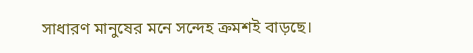সাধারণ মানুষের মনে সন্দেহ ক্রমশই বাড়ছে।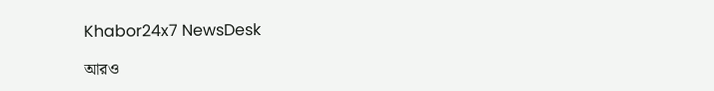Khabor24x7 NewsDesk

আরও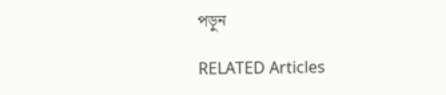পড়ুন

RELATED Articles